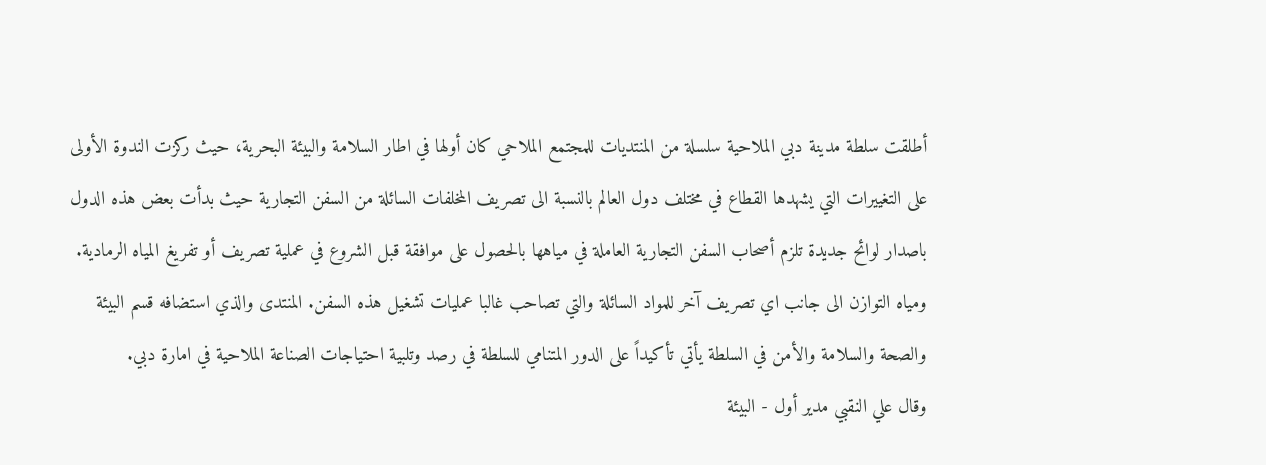أطلقت سلطة مدينة دبي الملاحية سلسلة من المنتديات للمجتمع الملاحي كان أولها في اطار السلامة والبيئة البحرية، حيث ركزت الندوة الأولى على التغييرات التي يشهدها القطاع في مختلف دول العالم بالنسبة الى تصريف المخلفات السائلة من السفن التجارية حيث بدأت بعض هذه الدول باصدار لوائح جديدة تلزم أصحاب السفن التجارية العاملة في مياهها بالحصول على موافقة قبل الشروع في عملية تصريف أو تفريغ المياه الرمادية.
ومياه التوازن الى جانب اي تصريف آخر للمواد السائلة والتي تصاحب غالبا عمليات تشغيل هذه السفن. المنتدى والذي استضافه قسم البيئة والصحة والسلامة والأمن في السلطة يأتي تأكيداً على الدور المتنامي للسلطة في رصد وتلبية احتياجات الصناعة الملاحية في امارة دبي.
وقال علي النقبي مدير أول - البيئة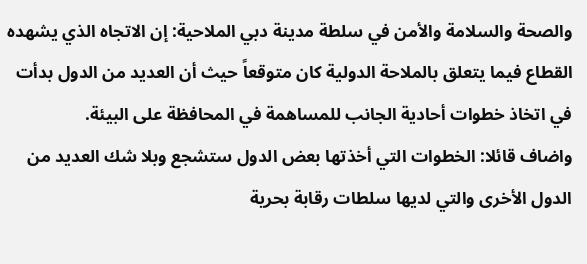والصحة والسلامة والأمن في سلطة مدينة دبي الملاحية: إن الاتجاه الذي يشهده القطاع فيما يتعلق بالملاحة الدولية كان متوقعاً حيث أن العديد من الدول بدأت في اتخاذ خطوات أحادية الجانب للمساهمة في المحافظة على البيئة.
واضاف قائلا: الخطوات التي أخذتها بعض الدول ستشجع وبلا شك العديد من الدول الأخرى والتي لديها سلطات رقابة بحرية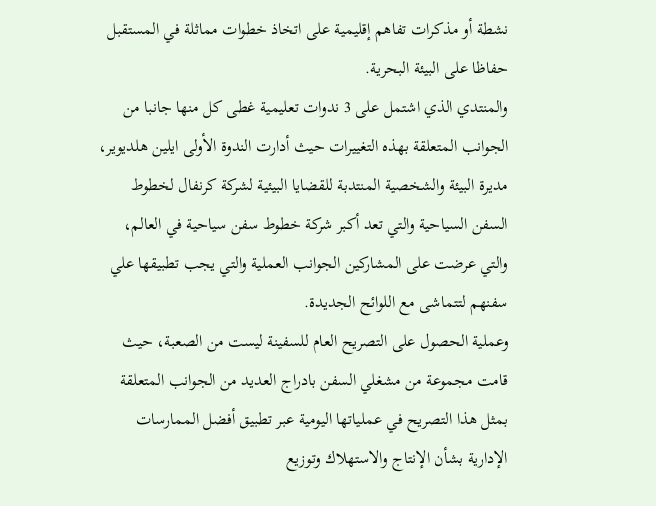نشطة أو مذكرات تفاهم إقليمية على اتخاذ خطوات مماثلة في المستقبل حفاظا على البيئة البحرية.
والمنتدي الذي اشتمل على 3 ندوات تعليمية غطى كل منها جانبا من الجوانب المتعلقة بهذه التغييرات حيث أدارت الندوة الأولى ايلين هلديوير، مديرة البيئة والشخصية المنتدبة للقضايا البيئية لشركة كرنفال لخطوط السفن السياحية والتي تعد أكبر شركة خطوط سفن سياحية في العالم، والتي عرضت على المشاركين الجوانب العملية والتي يجب تطبيقها علي سفنهم لتتماشى مع اللوائح الجديدة.
وعملية الحصول على التصريح العام للسفينة ليست من الصعبة، حيث قامت مجموعة من مشغلي السفن بادراج العديد من الجوانب المتعلقة بمثل هذا التصريح في عملياتها اليومية عبر تطبيق أفضل الممارسات الإدارية بشأن الإنتاج والاستهلاك وتوزيع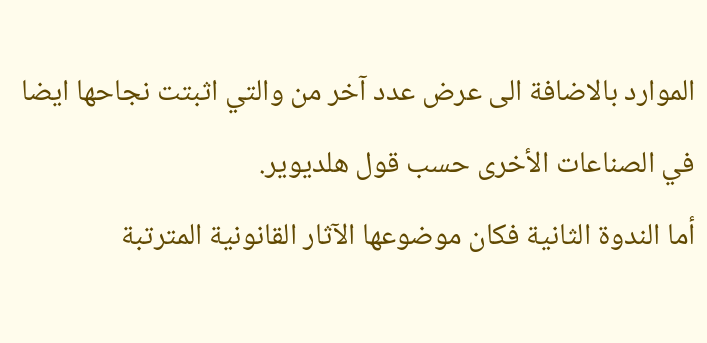الموارد بالاضافة الى عرض عدد آخر من والتي اثبتت نجاحها ايضا في الصناعات الأخرى حسب قول هلديوير.
أما الندوة الثانية فكان موضوعها الآثار القانونية المترتبة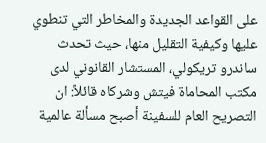على القواعد الجديدة والمخاطر التي تنطوي عليها وكيفية التقليل منها، حيث تحدث ساندرو تريكولي، المستشار القانوني لدى مكتب المحاماة فيتش وشركاه قائلاً: ان التصريح العام للسفينة أصبح مسألة عالمية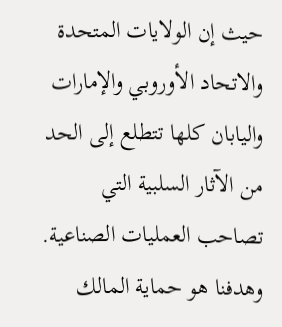حيث إن الولايات المتحدة والاتحاد الأوروبي والإمارات واليابان كلها تتطلع إلى الحد من الآثار السلبية التي تصاحب العمليات الصناعية. وهدفنا هو حماية المالك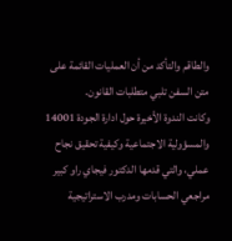والطاقم والتأكد من أن العمليات القائمة على متن السفن تلبي متطلبات القانون.
وكانت الندوة الأخيرة حول ادارة الجودة 14001 والمسؤولية الاجتماعية وكيفية تحقيق نجاح عملي، والتي قدمها الدكتور فيجاي راو كبير مراجعي الحسابات ومدرب الاستراتيجية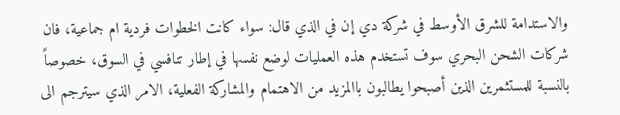والاستدامة للشرق الأوسط في شركة دي إن في الذي قال: سواء كانت الخطوات فردية ام جماعية، فان شركات الشحن البحري سوف تستخدم هذه العمليات لوضع نفسها في إطار تنافسي في السوق، خصوصاً بالنسبة للمستثمرين الذين أصبحوا يطالبون باالمزيد من الاهتمام والمشاركة الفعلية، الامر الذي سيترجم الى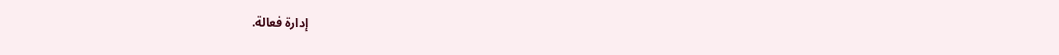إدارة فعالة.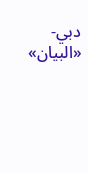دبي- «البيان»